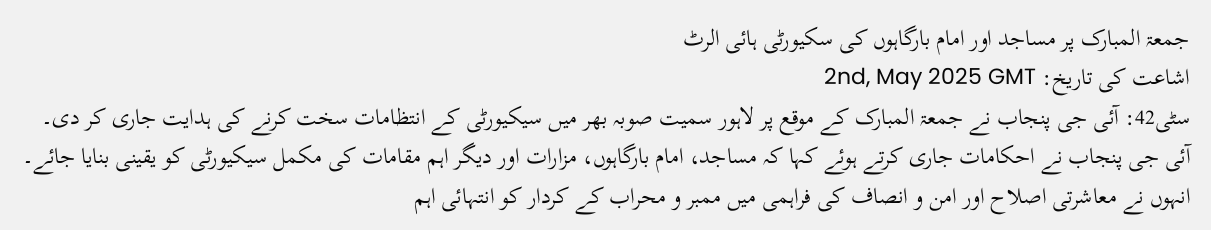جمعۃ المبارک پر مساجد اور امام بارگاہوں کی سکیورٹی ہائی الرٹ
اشاعت کی تاریخ: 2nd, May 2025 GMT
سٹی42: آئی جی پنجاب نے جمعۃ المبارک کے موقع پر لاہور سمیت صوبہ بھر میں سیکیورٹی کے انتظامات سخت کرنے کی ہدایت جاری کر دی۔
آئی جی پنجاب نے احکامات جاری کرتے ہوئے کہا کہ مساجد، امام بارگاہوں، مزارات اور دیگر اہم مقامات کی مکمل سیکیورٹی کو یقینی بنایا جائے۔ انہوں نے معاشرتی اصلاح اور امن و انصاف کی فراہمی میں ممبر و محراب کے کردار کو انتہائی اہم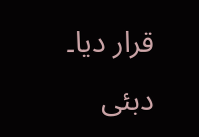قرار دیا۔
دبئی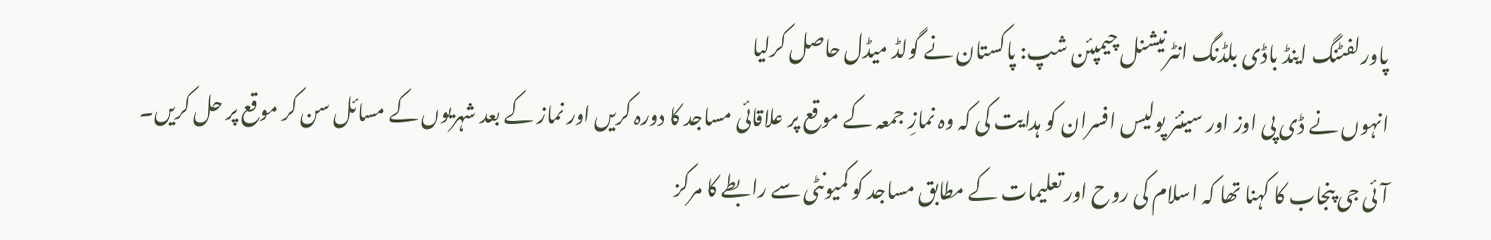پاورلفٹنگ اینڈ باڈی بلڈنگ انٹرنیشنل چیمپئن شپ: پاکستان نے گولڈ میڈل حاصل کرلیا
انہوں نے ڈی پی اوز اور سینئر پولیس افسران کو ہدایت کی کہ وہ نمازِ جمعہ کے موقع پر علاقائی مساجد کا دورہ کریں اور نماز کے بعد شہریوں کے مسائل سن کر موقع پر حل کریں۔
آئی جی پنجاب کا کہنا تھا کہ اسلام کی روح اور تعلیمات کے مطابق مساجد کو کمیونٹی سے رابطے کا مرکز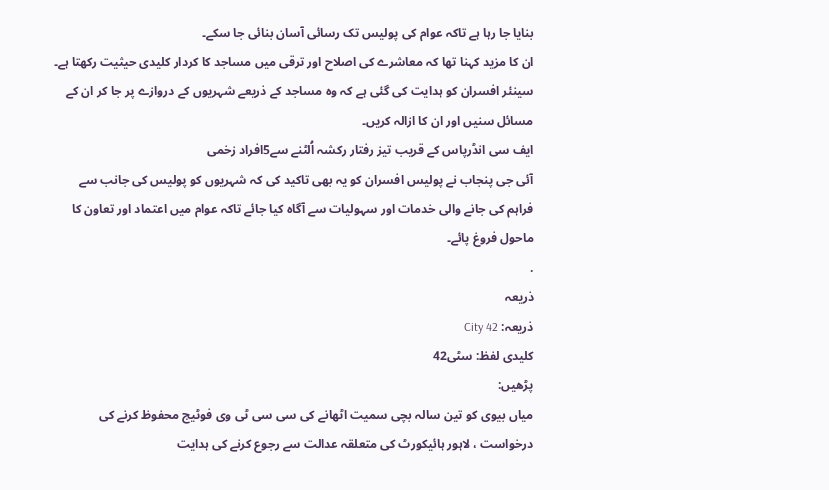بنایا جا رہا ہے تاکہ عوام کی پولیس تک رسائی آسان بنائی جا سکے۔
ان کا مزید کہنا تھا کہ معاشرے کی اصلاح اور ترقی میں مساجد کا کردار کلیدی حیثیت رکھتا ہے۔ سینئر افسران کو ہدایت کی گئی ہے کہ وہ مساجد کے ذریعے شہریوں کے دروازے پر جا کر ان کے مسائل سنیں اور ان کا ازالہ کریں۔
ایف سی انڈرپاس کے قریب تیز رفتار رکشہ اُلٹنے سے5افراد زخمی
آئی جی پنجاب نے پولیس افسران کو یہ بھی تاکید کی کہ شہریوں کو پولیس کی جانب سے فراہم کی جانے والی خدمات اور سہولیات سے آگاہ کیا جائے تاکہ عوام میں اعتماد اور تعاون کا ماحول فروغ پائے۔
.
ذریعہ
ذریعہ: City 42
کلیدی لفظ: سٹی42
پڑھیں:
میاں بیوی کو تین سالہ بچی سمیت اٹھانے کی سی سی ٹی وی فوٹیج محفوظ کرنے کی درخواست ، لاہور ہائیکورٹ کی متعلقہ عدالت سے رجوع کرنے کی ہدایت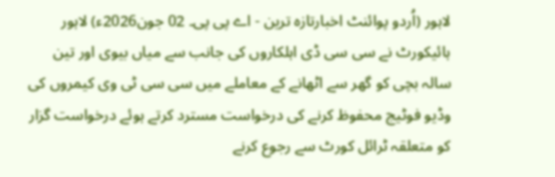لاہور (اُردو پوائنٹ اخبارتازہ ترین - اے پی پی۔ 02 جون2026ء) لاہور ہائیکورٹ نے سی سی ڈی اہلکاروں کی جانب سے میاں بیوی اور تین سالہ بچی کو گھر سے اٹھانے کے معاملے میں سی سی ٹی وی کیمروں کی وڈیو فوٹیج محفوظ کرنے کی درخواست مسترد کرتے ہوئے درخواست گزار کو متعلقہ ٹرائل کورٹ سے رجوع کرنے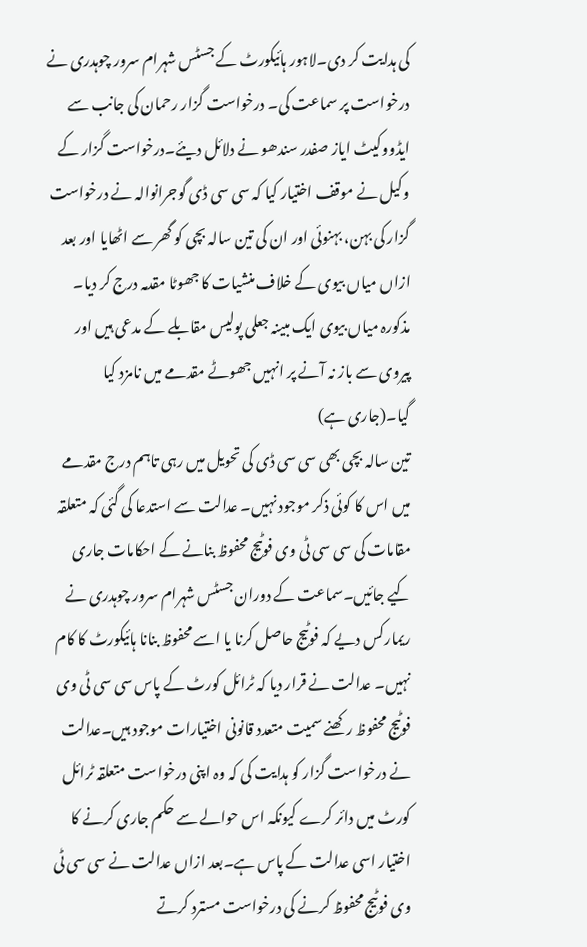کی ہدایت کر دی۔لاہور ہائیکورٹ کے جسٹس شہرام سرور چوہدری نے درخواست پر سماعت کی۔ درخواست گزار رحمان کی جانب سے ایڈووکیٹ ایاز صفدر سندھو نے دلائل دیئے۔درخواست گزار کے وکیل نے موقف اختیار کیا کہ سی سی ڈی گوجرانوالہ نے درخواست گزار کی بہن، بہنوئی اور ان کی تین سالہ بچی کو گھر سے اٹھایا اور بعد ازاں میاں بیوی کے خلاف منشیات کا جھوٹا مقدمہ درج کر دیا۔ مذکورہ میاں بیوی ایک مبینہ جعلی پولیس مقابلے کے مدعی ہیں اور پیروی سے باز نہ آنے پر انہیں جھوٹے مقدمے میں نامزد کیا گیا۔(جاری ہے)
تین سالہ بچی بھی سی سی ڈی کی تحویل میں رہی تاہم درج مقدمے میں اس کا کوئی ذکر موجود نہیں۔ عدالت سے استدعا کی گئی کہ متعلقہ مقامات کی سی سی ٹی وی فوٹیج محفوظ بنانے کے احکامات جاری کیے جائیں۔سماعت کے دوران جسٹس شہرام سرور چوہدری نے ریمارکس دیے کہ فوٹیج حاصل کرنا یا اسے محفوظ بنانا ہائیکورٹ کا کام نہیں۔ عدالت نے قرار دیا کہ ٹرائل کورٹ کے پاس سی سی ٹی وی فوٹیج محفوظ رکھنے سمیت متعدد قانونی اختیارات موجود ہیں۔عدالت نے درخواست گزار کو ہدایت کی کہ وہ اپنی درخواست متعلقہ ٹرائل کورٹ میں دائر کرے کیونکہ اس حوالے سے حکم جاری کرنے کا اختیار اسی عدالت کے پاس ہے۔بعد ازاں عدالت نے سی سی ٹی وی فوٹیج محفوظ کرنے کی درخواست مسترد کرتے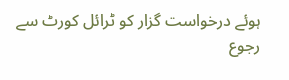ہوئے درخواست گزار کو ٹرائل کورٹ سے رجوع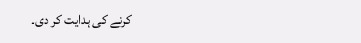کرنے کی ہدایت کر دی۔